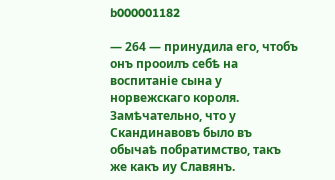b000001182

— 264 — принудила его, чтобъ онъ прооилъ себѣ на воспитаніе сына у норвежскаго короля. Замѣчательно, что у Скандинавовъ было въ обычаѣ побратимство, такъ же какъ иу Славянъ.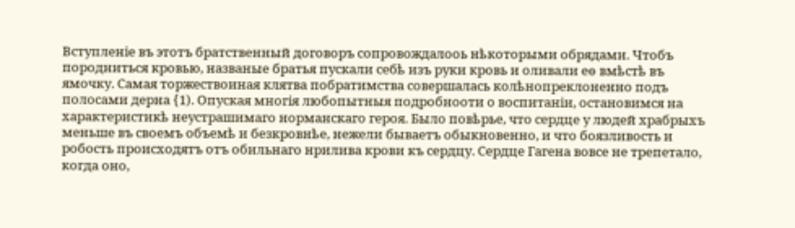Вступленіе въ этотъ братственный договоръ сопровождалооь нѣкоторыми обрядами. Чтобъ породниться кровью, названые братья пускали себѣ изъ руки кровь и оливали еѳ вмѣстѣ въ ямочку. Самая торжествоиная клятва побратимства совершалась колѣнопреклоненно подъ полосами дерна {1). Опуская многія любопытныя подробнооти о воспитаніи, остановимся на характеристикѣ неустрашимаго норманскаго героя. Было повѣрье, что сердце у людей храбрыхъ меньше въ своемъ объемѣ и безкровнѣе, нежели бываетъ обыкновенно, и что боязливость и робость происходятъ отъ обильнаго нрилива крови къ сердцу. Сердце Гагена вовсе не трепетало, когда оно,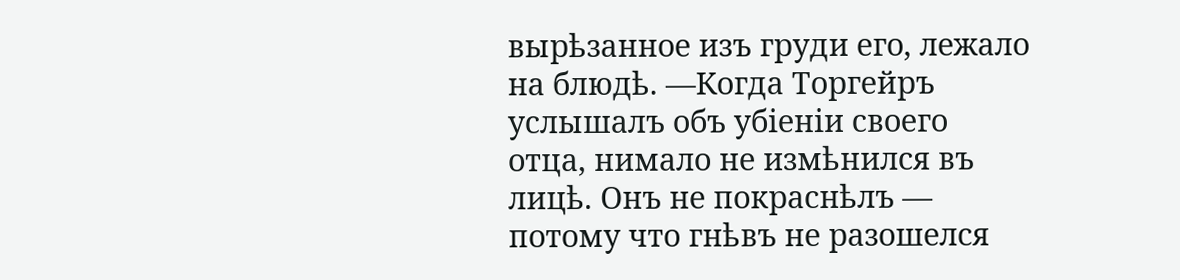вырѣзанное изъ груди его, лежало на блюдѣ. —Когда Торгейръ услышалъ объ убіеніи своего отца, нимало не измѣнился въ лицѣ. Онъ не покраснѣлъ — потому что гнѣвъ не разошелся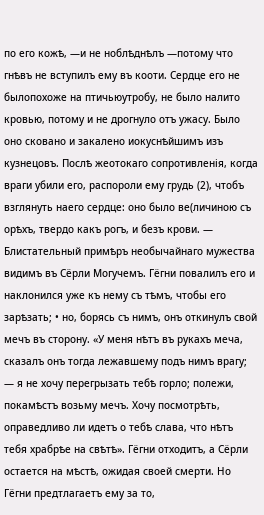по его кожѣ, —и не ноблѣднѣлъ —потому что гнѣвъ не вступилъ ему въ кооти. Сердце его не былопохоже на птичьюутробу, не было налито кровью, потому и не дрогнуло отъ ужасу. Было оно сковано и закалено иокуснѣйшимъ изъ кузнецовъ. Послѣ жеотокаго сопротивленія, когда враги убили его, распороли ему грудь (2), чтобъ взглянуть наего сердце: оно было ве(личиною съ орѣхъ, твердо какъ рогъ, и безъ крови. — Блистательный примѣръ необычайнаго мужества видимъ въ Сёрли Могучемъ. Гёгни повалилъ его и наклонился уже къ нему съ тѣмъ, чтобы его зарѣзать; • но, борясь съ нимъ, онъ откинулъ свой мечъ въ сторону. «У меня нѣтъ въ рукахъ меча, сказалъ онъ тогда лежавшему подъ нимъ врагу; — я не хочу перегрызать тебѣ горло; полежи, покамѣстъ возьму мечъ. Хочу посмотрѣть, оправедливо ли идетъ о тебѣ слава, что нѣтъ тебя храбрѣе на свѣтѣ». Гёгни отходитъ, а Сёрли остается на мѣстѣ, ожидая своей смерти. Но Гёгни предтлагаетъ ему за то,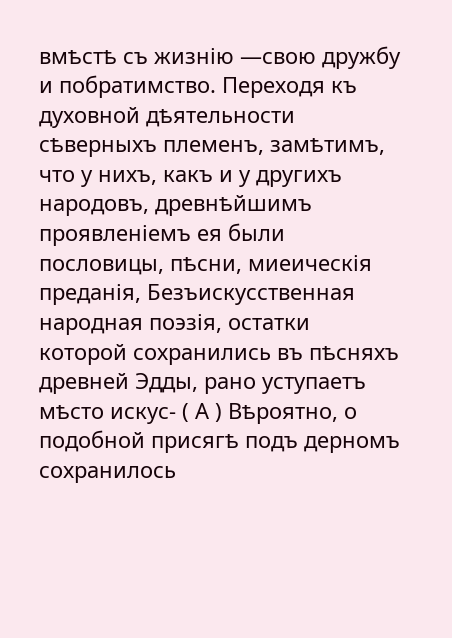вмѣстѣ съ жизнію —свою дружбу и побратимство. Переходя къ духовной дѣятельности сѣверныхъ племенъ, замѣтимъ, что у нихъ, какъ и у другихъ народовъ, древнѣйшимъ проявленіемъ ея были пословицы, пѣсни, миеическія преданія, Безъискусственная народная поэзія, остатки которой сохранились въ пѣсняхъ древней Эдды, рано уступаетъ мѣсто искус- ( А ) Вѣроятно, о подобной присягѣ подъ дерномъ сохранилось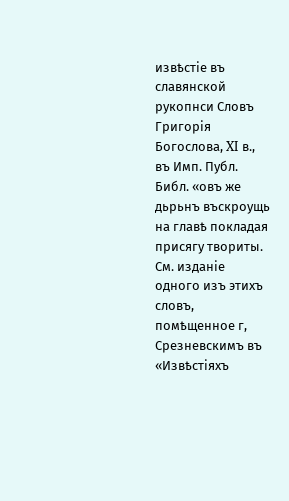извѣстіе въ славянской рукопнси Словъ Григорія Богослова, XI в., въ Имп. Публ. Библ. «овъ же дьрьнъ въскроущь на главѣ покладая присягу твориты. См. изданіе одного изъ этихъ словъ, помѣщенное г, Срезневскимъ въ «Извѣстіяхъ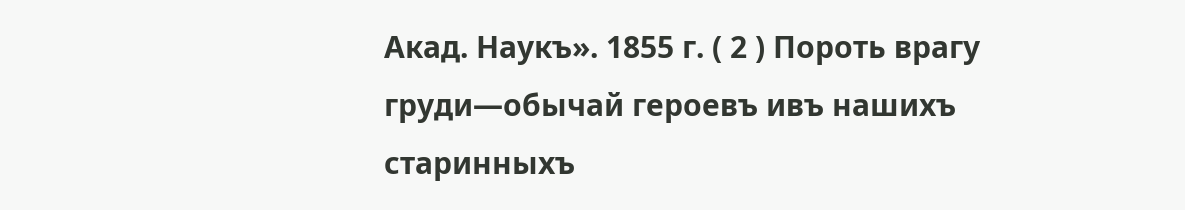Акад. Наукъ». 1855 г. ( 2 ) Пороть врагу груди—обычай героевъ ивъ нашихъ старинныхъ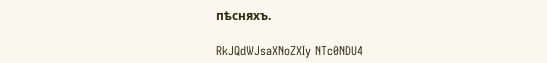пѣсняхъ.

RkJQdWJsaXNoZXIy NTc0NDU4